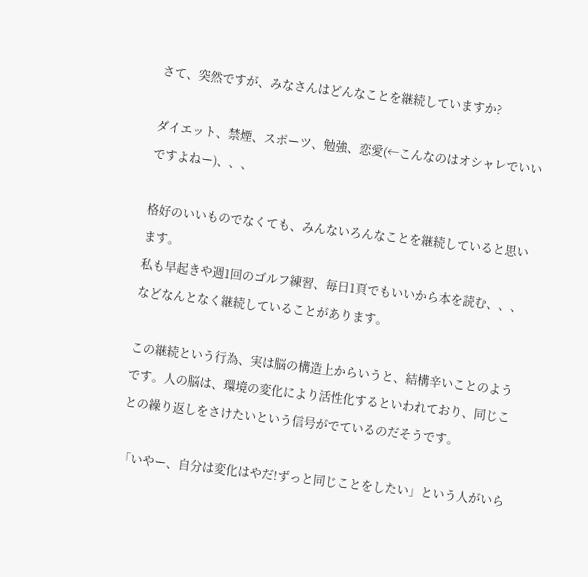さて、突然ですが、みなさんはどんなことを継続していますか?

ダイエット、禁煙、スポーツ、勉強、恋愛(←こんなのはオシャレでいいですよねー)、、、

格好のいいものでなくても、みんないろんなことを継続していると思います。
私も早起きや週1回のゴルフ練習、毎日1頁でもいいから本を読む、、、などなんとなく継続していることがあります。

この継続という行為、実は脳の構造上からいうと、結構辛いことのようです。人の脳は、環境の変化により活性化するといわれており、同じことの繰り返しをさけたいという信号がでているのだそうです。

「いやー、自分は変化はやだ!ずっと同じことをしたい」という人がいら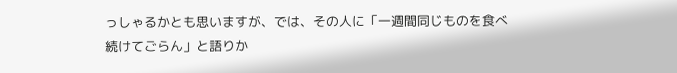っしゃるかとも思いますが、では、その人に「一週間同じものを食べ続けてごらん」と語りか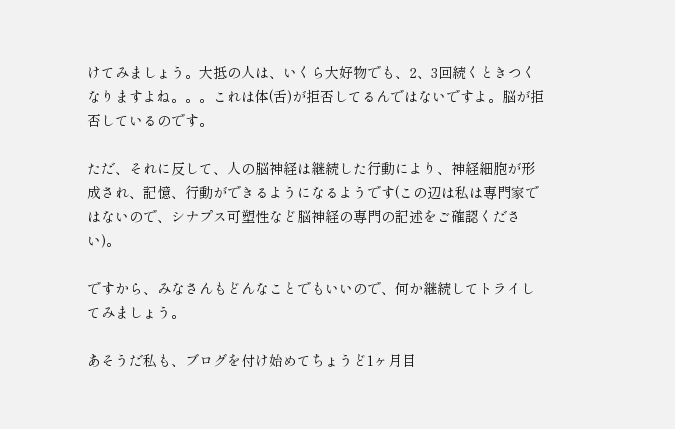けてみましょう。大抵の人は、いくら大好物でも、2、3回続くときつくなりますよね。。。これは体(舌)が拒否してるんではないですよ。脳が拒否しているのです。

ただ、それに反して、人の脳神経は継続した行動により、神経細胞が形成され、記憶、行動ができるようになるようです(この辺は私は専門家ではないので、シナプス可塑性など脳神経の専門の記述をご確認ください)。

ですから、みなさんもどんなことでもいいので、何か継続してトライしてみましょう。

あそうだ私も、ブログを付け始めてちょうど1ヶ月目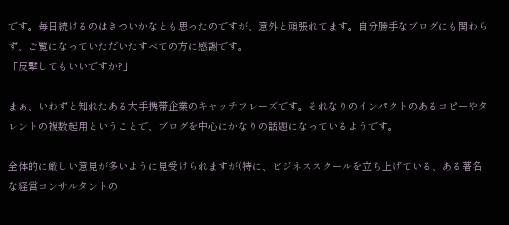です。毎日続けるのはきついかなとも思ったのですが、意外と頑張れてます。自分勝手なブログにも関わらず、ご覧になっていただいたすべての方に感謝です。
「反撃してもいいですか?」

まぁ、いわずと知れたある大手携帯企業のキャッチフレーズです。それなりのインパクトのあるコピーやタレントの複数起用ということで、ブログを中心にかなりの話題になっているようです。

全体的に厳しい意見が多いように見受けられますが(特に、ビジネススクールを立ち上げている、ある著名な経営コンサルタントの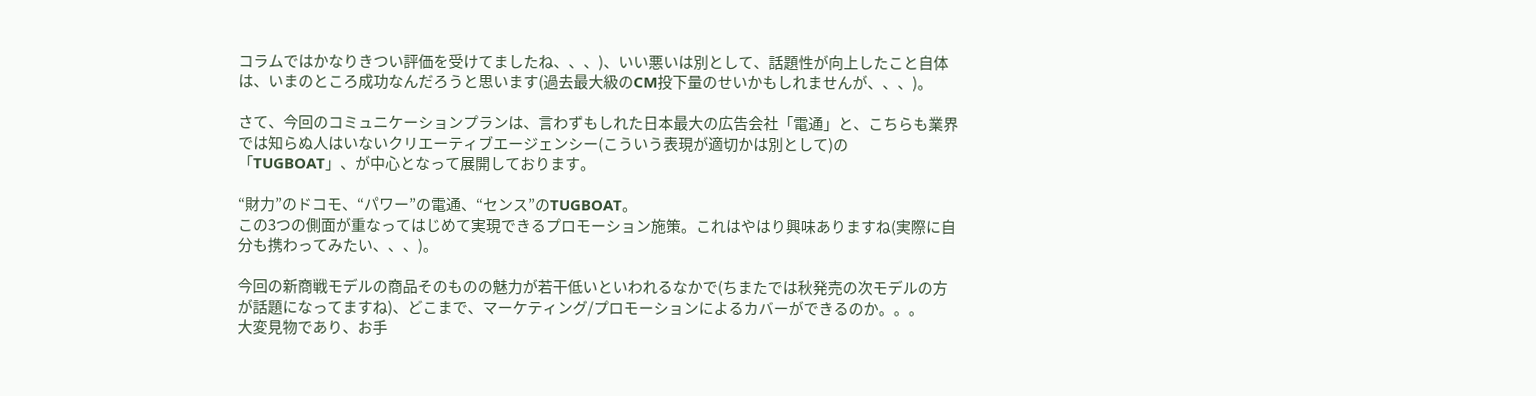コラムではかなりきつい評価を受けてましたね、、、)、いい悪いは別として、話題性が向上したこと自体は、いまのところ成功なんだろうと思います(過去最大級のCM投下量のせいかもしれませんが、、、)。

さて、今回のコミュニケーションプランは、言わずもしれた日本最大の広告会社「電通」と、こちらも業界では知らぬ人はいないクリエーティブエージェンシー(こういう表現が適切かは別として)の「TUGBOAT」、が中心となって展開しております。

“財力”のドコモ、“パワー”の電通、“センス”のTUGBOAT。
この3つの側面が重なってはじめて実現できるプロモーション施策。これはやはり興味ありますね(実際に自分も携わってみたい、、、)。

今回の新商戦モデルの商品そのものの魅力が若干低いといわれるなかで(ちまたでは秋発売の次モデルの方が話題になってますね)、どこまで、マーケティング/プロモーションによるカバーができるのか。。。
大変見物であり、お手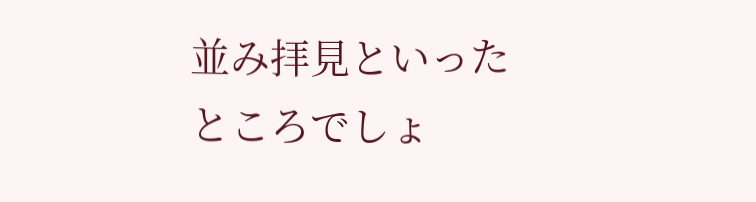並み拝見といったところでしょ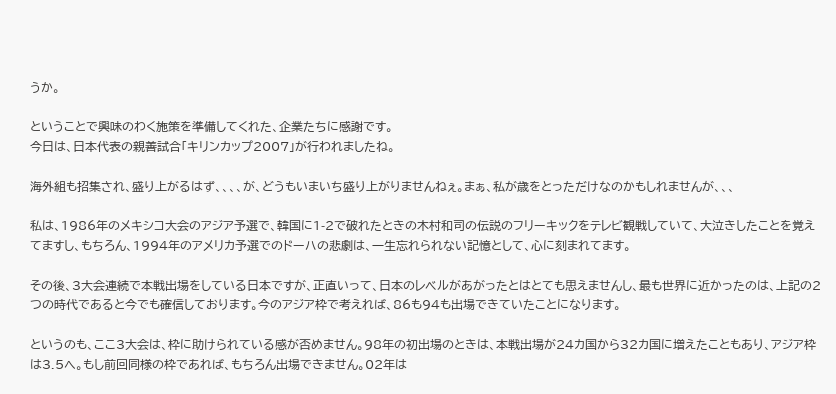うか。

ということで興味のわく施策を準備してくれた、企業たちに感謝です。
今日は、日本代表の親善試合「キリンカップ2007」が行われましたね。

海外組も招集され、盛り上がるはず、、、、が、どうもいまいち盛り上がりませんねぇ。まぁ、私が歳をとっただけなのかもしれませんが、、、

私は、1986年のメキシコ大会のアジア予選で、韓国に1-2で破れたときの木村和司の伝説のフリーキックをテレビ観戦していて、大泣きしたことを覚えてますし、もちろん、1994年のアメリカ予選でのドーハの悲劇は、一生忘れられない記憶として、心に刻まれてます。

その後、3大会連続で本戦出場をしている日本ですが、正直いって、日本のレベルがあがったとはとても思えませんし、最も世界に近かったのは、上記の2つの時代であると今でも確信しております。今のアジア枠で考えれば、86も94も出場できていたことになります。

というのも、ここ3大会は、枠に助けられている感が否めません。98年の初出場のときは、本戦出場が24カ国から32カ国に増えたこともあり、アジア枠は3.5へ。もし前回同様の枠であれば、もちろん出場できません。02年は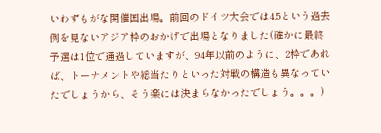いわずもがな開催国出場。前回のドイツ大会では4.5という過去例を見ないアジア枠のおかげで出場となりました(確かに最終予選は1位で通過していますが、94年以前のように、2枠であれば、トーナメントや総当たりといった対戦の構造も異なっていたでしょうから、そう楽には決まらなかったでしょう。。。)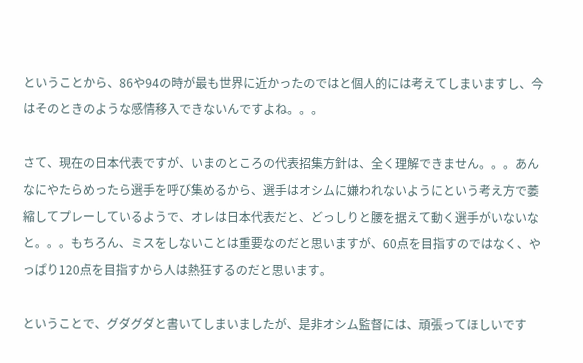ということから、86や94の時が最も世界に近かったのではと個人的には考えてしまいますし、今はそのときのような感情移入できないんですよね。。。

さて、現在の日本代表ですが、いまのところの代表招集方針は、全く理解できません。。。あんなにやたらめったら選手を呼び集めるから、選手はオシムに嫌われないようにという考え方で萎縮してプレーしているようで、オレは日本代表だと、どっしりと腰を据えて動く選手がいないなと。。。もちろん、ミスをしないことは重要なのだと思いますが、60点を目指すのではなく、やっぱり120点を目指すから人は熱狂するのだと思います。

ということで、グダグダと書いてしまいましたが、是非オシム監督には、頑張ってほしいです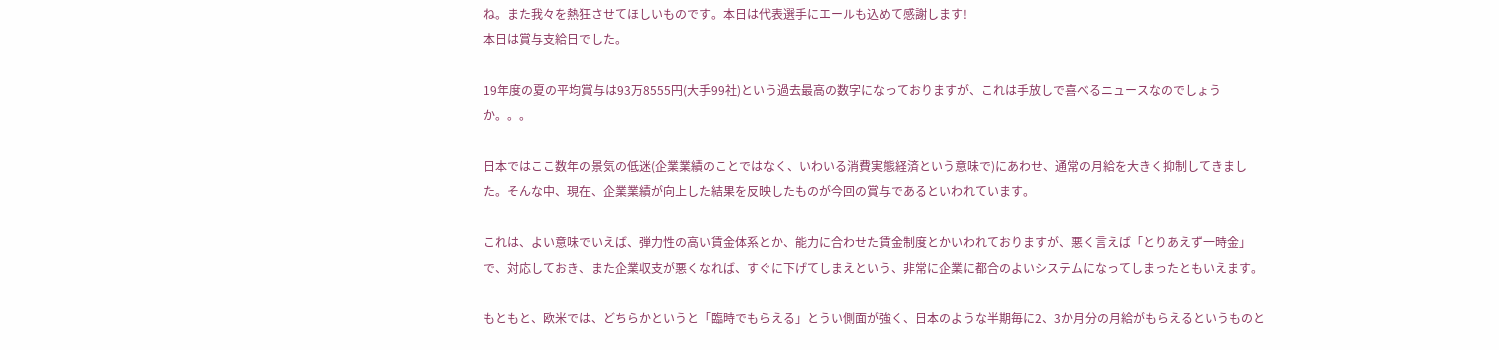ね。また我々を熱狂させてほしいものです。本日は代表選手にエールも込めて感謝します!
本日は賞与支給日でした。

19年度の夏の平均賞与は93万8555円(大手99社)という過去最高の数字になっておりますが、これは手放しで喜べるニュースなのでしょうか。。。

日本ではここ数年の景気の低迷(企業業績のことではなく、いわいる消費実態経済という意味で)にあわせ、通常の月給を大きく抑制してきました。そんな中、現在、企業業績が向上した結果を反映したものが今回の賞与であるといわれています。

これは、よい意味でいえば、弾力性の高い賃金体系とか、能力に合わせた賃金制度とかいわれておりますが、悪く言えば「とりあえず一時金」で、対応しておき、また企業収支が悪くなれば、すぐに下げてしまえという、非常に企業に都合のよいシステムになってしまったともいえます。

もともと、欧米では、どちらかというと「臨時でもらえる」とうい側面が強く、日本のような半期毎に2、3か月分の月給がもらえるというものと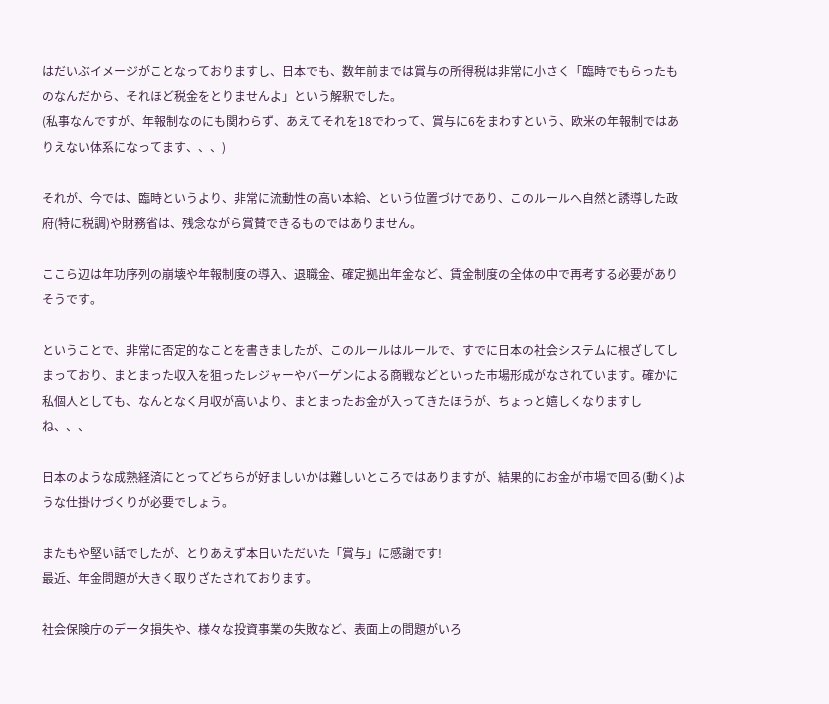はだいぶイメージがことなっておりますし、日本でも、数年前までは賞与の所得税は非常に小さく「臨時でもらったものなんだから、それほど税金をとりませんよ」という解釈でした。
(私事なんですが、年報制なのにも関わらず、あえてそれを18でわって、賞与に6をまわすという、欧米の年報制ではありえない体系になってます、、、)

それが、今では、臨時というより、非常に流動性の高い本給、という位置づけであり、このルールへ自然と誘導した政府(特に税調)や財務省は、残念ながら賞賛できるものではありません。

ここら辺は年功序列の崩壊や年報制度の導入、退職金、確定拠出年金など、賃金制度の全体の中で再考する必要がありそうです。

ということで、非常に否定的なことを書きましたが、このルールはルールで、すでに日本の社会システムに根ざしてしまっており、まとまった収入を狙ったレジャーやバーゲンによる商戦などといった市場形成がなされています。確かに私個人としても、なんとなく月収が高いより、まとまったお金が入ってきたほうが、ちょっと嬉しくなりますしね、、、

日本のような成熟経済にとってどちらが好ましいかは難しいところではありますが、結果的にお金が市場で回る(動く)ような仕掛けづくりが必要でしょう。

またもや堅い話でしたが、とりあえず本日いただいた「賞与」に感謝です!
最近、年金問題が大きく取りざたされております。

社会保険庁のデータ損失や、様々な投資事業の失敗など、表面上の問題がいろ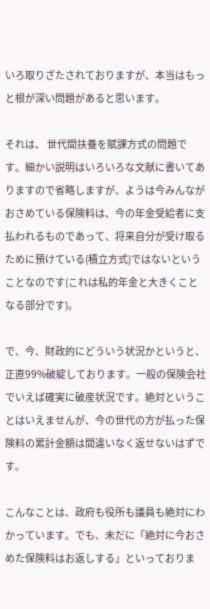いろ取りざたされておりますが、本当はもっと根が深い問題があると思います。

それは、 世代間扶養を賦課方式の問題です。細かい説明はいろいろな文献に書いてありますので省略しますが、ようは今みんながおさめている保険料は、今の年金受給者に支払われるものであって、将来自分が受け取るために預けている(積立方式)ではないということなのです(これは私的年金と大きくことなる部分です)。

で、今、財政的にどういう状況かというと、正直99%破綻しております。一般の保険会社でいえば確実に破産状況です。絶対ということはいえませんが、今の世代の方が払った保険料の累計金額は間違いなく返せないはずです。

こんなことは、政府も役所も議員も絶対にわかっています。でも、未だに「絶対に今おさめた保険料はお返しする」といっておりま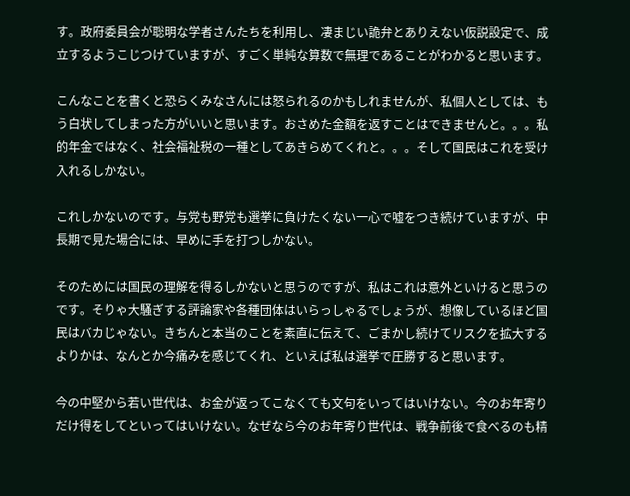す。政府委員会が聡明な学者さんたちを利用し、凄まじい詭弁とありえない仮説設定で、成立するようこじつけていますが、すごく単純な算数で無理であることがわかると思います。

こんなことを書くと恐らくみなさんには怒られるのかもしれませんが、私個人としては、もう白状してしまった方がいいと思います。おさめた金額を返すことはできませんと。。。私的年金ではなく、社会福祉税の一種としてあきらめてくれと。。。そして国民はこれを受け入れるしかない。

これしかないのです。与党も野党も選挙に負けたくない一心で嘘をつき続けていますが、中長期で見た場合には、早めに手を打つしかない。

そのためには国民の理解を得るしかないと思うのですが、私はこれは意外といけると思うのです。そりゃ大騒ぎする評論家や各種団体はいらっしゃるでしょうが、想像しているほど国民はバカじゃない。きちんと本当のことを素直に伝えて、ごまかし続けてリスクを拡大するよりかは、なんとか今痛みを感じてくれ、といえば私は選挙で圧勝すると思います。

今の中堅から若い世代は、お金が返ってこなくても文句をいってはいけない。今のお年寄りだけ得をしてといってはいけない。なぜなら今のお年寄り世代は、戦争前後で食べるのも精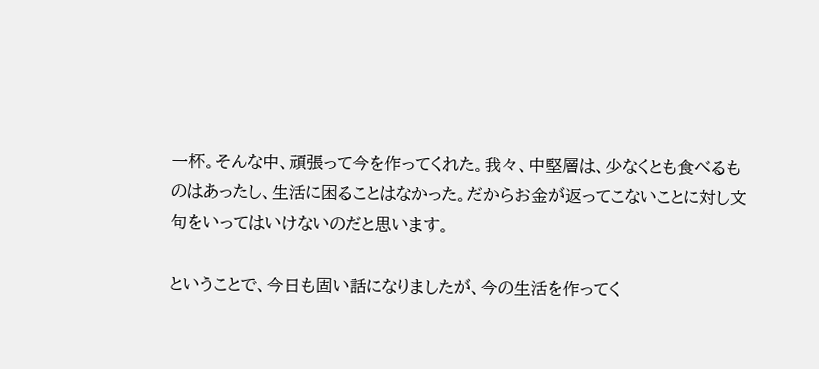一杯。そんな中、頑張って今を作ってくれた。我々、中堅層は、少なくとも食べるものはあったし、生活に困ることはなかった。だからお金が返ってこないことに対し文句をいってはいけないのだと思います。

ということで、今日も固い話になりましたが、今の生活を作ってく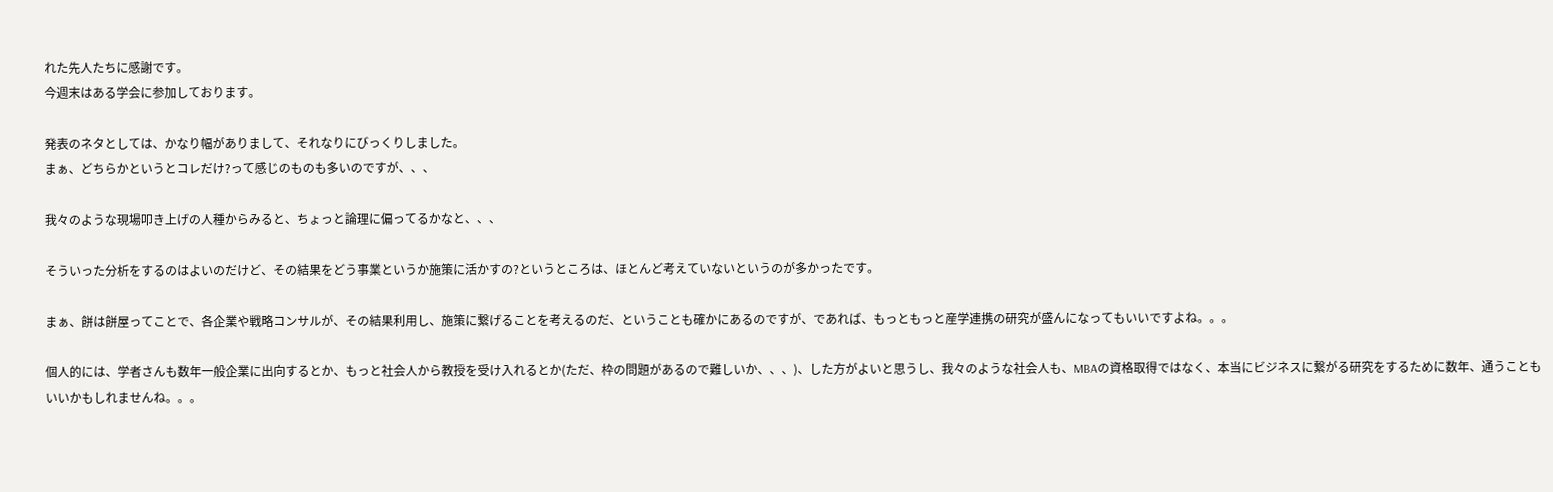れた先人たちに感謝です。
今週末はある学会に参加しております。

発表のネタとしては、かなり幅がありまして、それなりにびっくりしました。
まぁ、どちらかというとコレだけ?って感じのものも多いのですが、、、

我々のような現場叩き上げの人種からみると、ちょっと論理に偏ってるかなと、、、

そういった分析をするのはよいのだけど、その結果をどう事業というか施策に活かすの?というところは、ほとんど考えていないというのが多かったです。

まぁ、餅は餅屋ってことで、各企業や戦略コンサルが、その結果利用し、施策に繋げることを考えるのだ、ということも確かにあるのですが、であれば、もっともっと産学連携の研究が盛んになってもいいですよね。。。

個人的には、学者さんも数年一般企業に出向するとか、もっと社会人から教授を受け入れるとか(ただ、枠の問題があるので難しいか、、、)、した方がよいと思うし、我々のような社会人も、MBAの資格取得ではなく、本当にビジネスに繋がる研究をするために数年、通うこともいいかもしれませんね。。。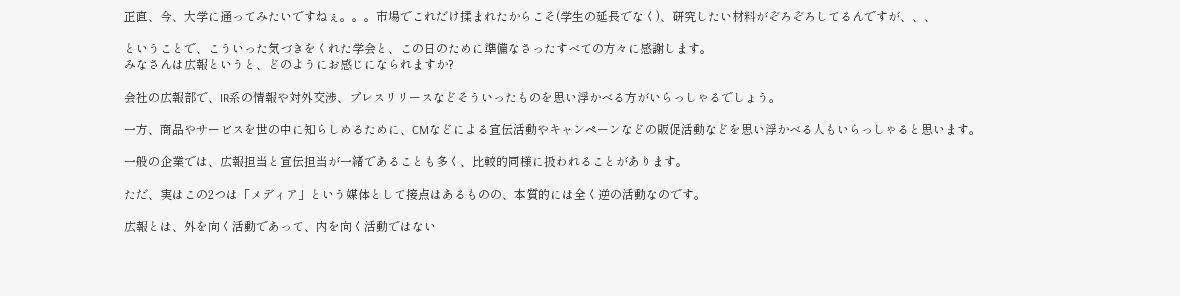正直、今、大学に通ってみたいですねぇ。。。市場でこれだけ揉まれたからこそ(学生の延長でなく)、研究したい材料がぞろぞろしてるんですが、、、

ということで、こういった気づきをくれた学会と、この日のために準備なさったすべての方々に感謝します。
みなさんは広報というと、どのようにお感じになられますか?

会社の広報部で、IR系の情報や対外交渉、プレスリリースなどそういったものを思い浮かべる方がいらっしゃるでしょう。

一方、商品やサービスを世の中に知らしめるために、CMなどによる宣伝活動やキャンペーンなどの販促活動などを思い浮かべる人もいらっしゃると思います。

一般の企業では、広報担当と宣伝担当が一緒であることも多く、比較的同様に扱われることがあります。

ただ、実はこの2つは「メディア」という媒体として接点はあるものの、本質的には全く逆の活動なのです。

広報とは、外を向く活動であって、内を向く活動ではない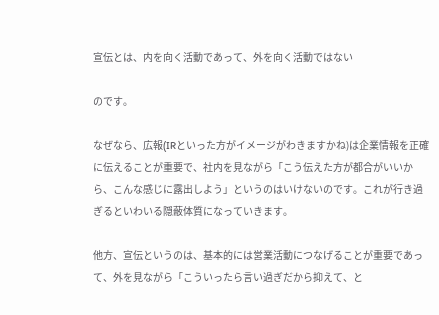宣伝とは、内を向く活動であって、外を向く活動ではない

のです。

なぜなら、広報(IRといった方がイメージがわきますかね)は企業情報を正確に伝えることが重要で、社内を見ながら「こう伝えた方が都合がいいから、こんな感じに露出しよう」というのはいけないのです。これが行き過ぎるといわいる隠蔽体質になっていきます。

他方、宣伝というのは、基本的には営業活動につなげることが重要であって、外を見ながら「こういったら言い過ぎだから抑えて、と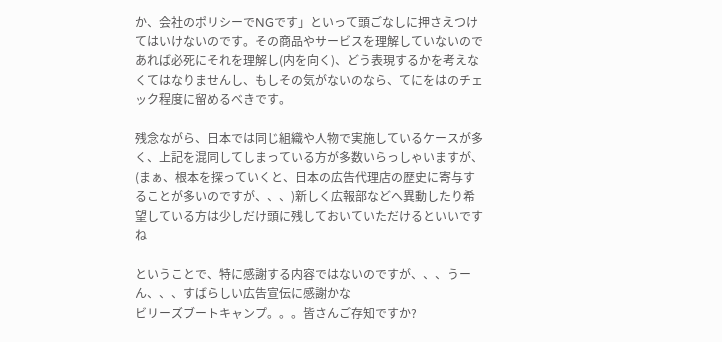か、会社のポリシーでNGです」といって頭ごなしに押さえつけてはいけないのです。その商品やサービスを理解していないのであれば必死にそれを理解し(内を向く)、どう表現するかを考えなくてはなりませんし、もしその気がないのなら、てにをはのチェック程度に留めるべきです。

残念ながら、日本では同じ組織や人物で実施しているケースが多く、上記を混同してしまっている方が多数いらっしゃいますが、(まぁ、根本を探っていくと、日本の広告代理店の歴史に寄与することが多いのですが、、、)新しく広報部などへ異動したり希望している方は少しだけ頭に残しておいていただけるといいですね

ということで、特に感謝する内容ではないのですが、、、うーん、、、すばらしい広告宣伝に感謝かな
ビリーズブートキャンプ。。。皆さんご存知ですか?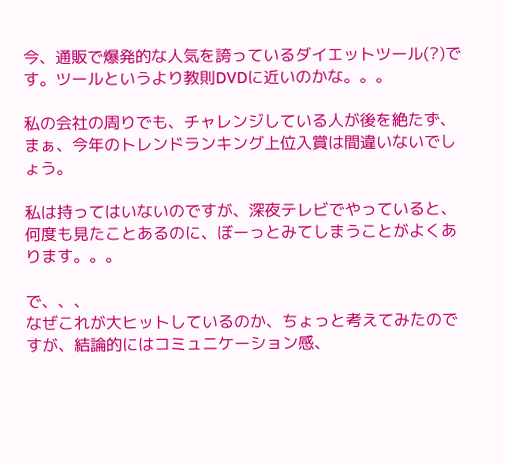今、通販で爆発的な人気を誇っているダイエットツール(?)です。ツールというより教則DVDに近いのかな。。。

私の会社の周りでも、チャレンジしている人が後を絶たず、まぁ、今年のトレンドランキング上位入賞は間違いないでしょう。

私は持ってはいないのですが、深夜テレビでやっていると、何度も見たことあるのに、ぼーっとみてしまうことがよくあります。。。

で、、、
なぜこれが大ヒットしているのか、ちょっと考えてみたのですが、結論的にはコミュニケーション感、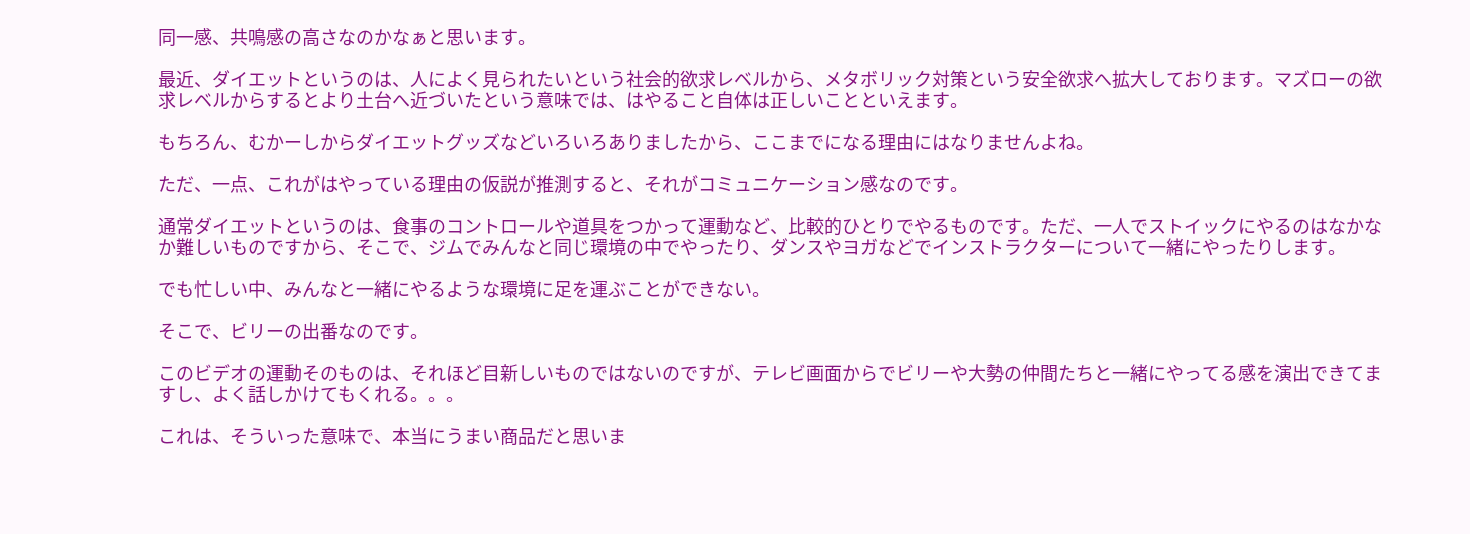同一感、共鳴感の高さなのかなぁと思います。

最近、ダイエットというのは、人によく見られたいという社会的欲求レベルから、メタボリック対策という安全欲求へ拡大しております。マズローの欲求レベルからするとより土台へ近づいたという意味では、はやること自体は正しいことといえます。

もちろん、むかーしからダイエットグッズなどいろいろありましたから、ここまでになる理由にはなりませんよね。

ただ、一点、これがはやっている理由の仮説が推測すると、それがコミュニケーション感なのです。

通常ダイエットというのは、食事のコントロールや道具をつかって運動など、比較的ひとりでやるものです。ただ、一人でストイックにやるのはなかなか難しいものですから、そこで、ジムでみんなと同じ環境の中でやったり、ダンスやヨガなどでインストラクターについて一緒にやったりします。

でも忙しい中、みんなと一緒にやるような環境に足を運ぶことができない。

そこで、ビリーの出番なのです。

このビデオの運動そのものは、それほど目新しいものではないのですが、テレビ画面からでビリーや大勢の仲間たちと一緒にやってる感を演出できてますし、よく話しかけてもくれる。。。

これは、そういった意味で、本当にうまい商品だと思いま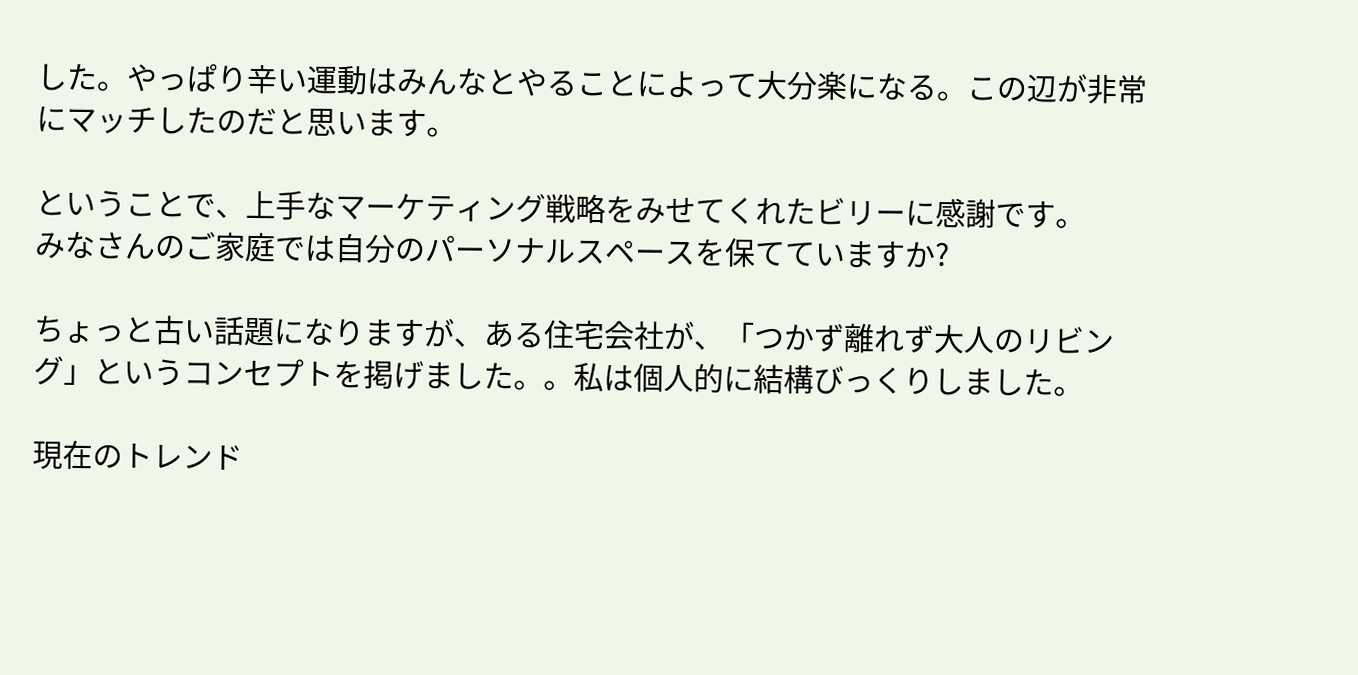した。やっぱり辛い運動はみんなとやることによって大分楽になる。この辺が非常にマッチしたのだと思います。

ということで、上手なマーケティング戦略をみせてくれたビリーに感謝です。
みなさんのご家庭では自分のパーソナルスペースを保てていますか?

ちょっと古い話題になりますが、ある住宅会社が、「つかず離れず大人のリビング」というコンセプトを掲げました。。私は個人的に結構びっくりしました。

現在のトレンド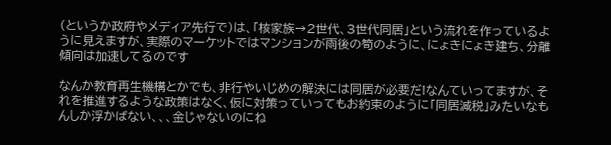(というか政府やメディア先行で)は、「核家族→2世代、3世代同居」という流れを作っているように見えますが、実際のマーケットではマンションが雨後の筍のように、にょきにょき建ち、分離傾向は加速してるのです

なんか教育再生機構とかでも、非行やいじめの解決には同居が必要だ!なんていってますが、それを推進するような政策はなく、仮に対策っていってもお約束のように「同居減税」みたいなもんしか浮かばない、、、金じゃないのにね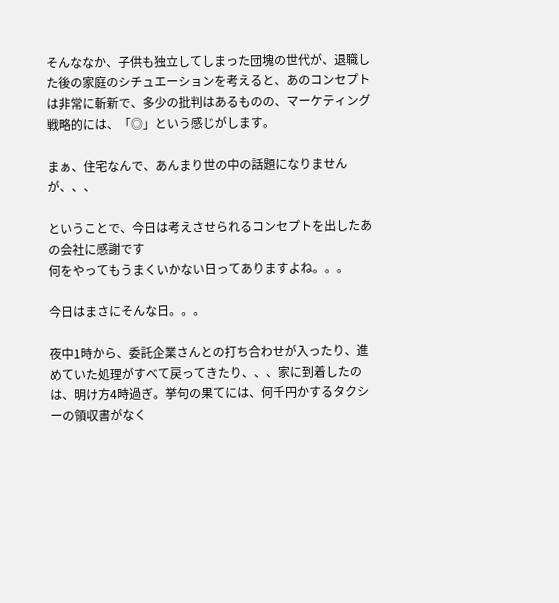そんななか、子供も独立してしまった団塊の世代が、退職した後の家庭のシチュエーションを考えると、あのコンセプトは非常に斬新で、多少の批判はあるものの、マーケティング戦略的には、「◎」という感じがします。

まぁ、住宅なんで、あんまり世の中の話題になりませんが、、、

ということで、今日は考えさせられるコンセプトを出したあの会社に感謝です
何をやってもうまくいかない日ってありますよね。。。

今日はまさにそんな日。。。

夜中1時から、委託企業さんとの打ち合わせが入ったり、進めていた処理がすべて戻ってきたり、、、家に到着したのは、明け方4時過ぎ。挙句の果てには、何千円かするタクシーの領収書がなく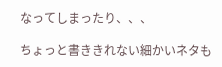なってしまったり、、、

ちょっと書ききれない細かいネタも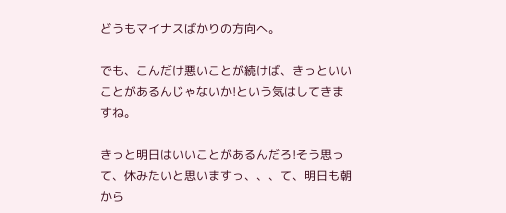どうもマイナスばかりの方向へ。

でも、こんだけ悪いことが続けば、きっといいことがあるんじゃないか!という気はしてきますね。

きっと明日はいいことがあるんだろ!そう思って、休みたいと思いますっ、、、て、明日も朝から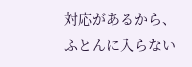対応があるから、ふとんに入らない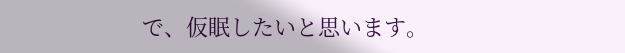で、仮眠したいと思います。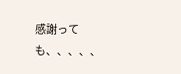感謝っても、、、、、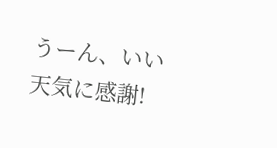うーん、いい天気に感謝!